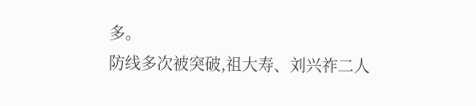多。
防线多次被突破,祖大寿、刘兴祚二人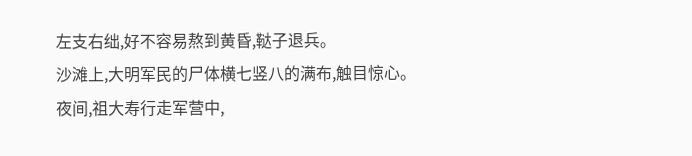左支右绌,好不容易熬到黄昏,鞑子退兵。
沙滩上,大明军民的尸体横七竖八的满布,触目惊心。
夜间,祖大寿行走军营中,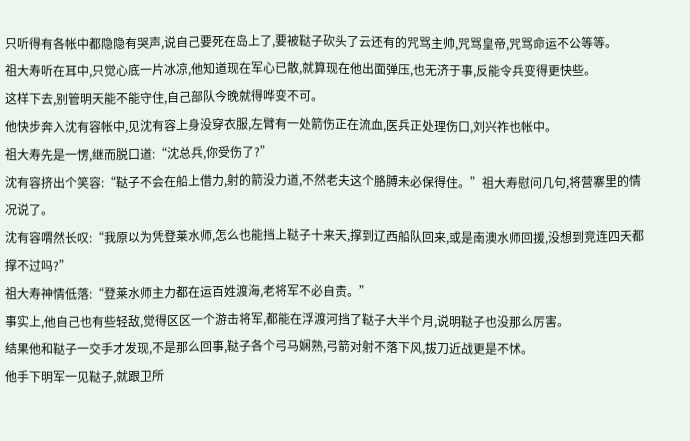只听得有各帐中都隐隐有哭声,说自己要死在岛上了,要被鞑子砍头了云还有的咒骂主帅,咒骂皇帝,咒骂命运不公等等。
祖大寿听在耳中,只觉心底一片冰凉,他知道现在军心已散,就算现在他出面弹压,也无济于事,反能令兵变得更快些。
这样下去,别管明天能不能守住,自己部队今晚就得哗变不可。
他快步奔入沈有容帐中,见沈有容上身没穿衣服,左臂有一处箭伤正在流血,医兵正处理伤口,刘兴祚也帐中。
祖大寿先是一愣,继而脱口道:“沈总兵,你受伤了?”
沈有容挤出个笑容:“鞑子不会在船上借力,射的箭没力道,不然老夫这个胳膊未必保得住。”祖大寿慰问几句,将营寨里的情况说了。
沈有容喟然长叹:“我原以为凭登莱水师,怎么也能挡上鞑子十来天,撑到辽西船队回来,或是南澳水师回援,没想到竞连四天都撑不过吗?”
祖大寿神情低落:“登莱水师主力都在运百姓渡海,老将军不必自责。”
事实上,他自己也有些轻敌,觉得区区一个游击将军,都能在浮渡河挡了鞑子大半个月,说明鞑子也没那么厉害。
结果他和鞑子一交手才发现,不是那么回事,鞑子各个弓马娴熟,弓箭对射不落下风,拔刀近战更是不怵。
他手下明军一见鞑子,就跟卫所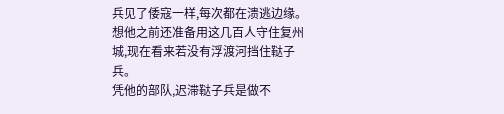兵见了倭寇一样,每次都在溃逃边缘。
想他之前还准备用这几百人守住复州城,现在看来若没有浮渡河挡住鞑子兵。
凭他的部队,迟滞鞑子兵是做不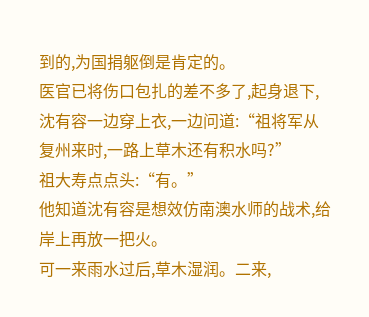到的,为国捐躯倒是肯定的。
医官已将伤口包扎的差不多了,起身退下,沈有容一边穿上衣,一边问道:“祖将军从复州来时,一路上草木还有积水吗?”
祖大寿点点头:“有。”
他知道沈有容是想效仿南澳水师的战术,给岸上再放一把火。
可一来雨水过后,草木湿润。二来,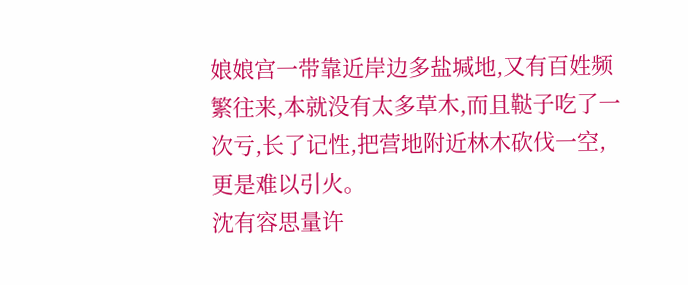娘娘宫一带靠近岸边多盐堿地,又有百姓频繁往来,本就没有太多草木,而且鞑子吃了一次亏,长了记性,把营地附近林木砍伐一空,更是难以引火。
沈有容思量许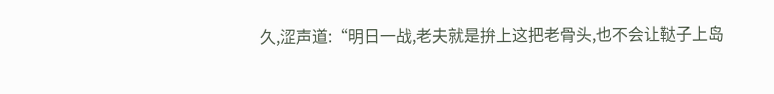久,涩声道:“明日一战,老夫就是拚上这把老骨头,也不会让鞑子上岛